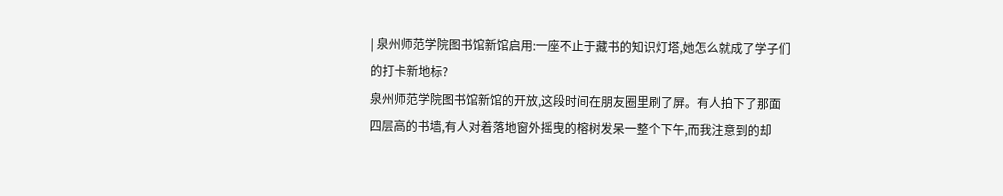| 泉州师范学院图书馆新馆启用:一座不止于藏书的知识灯塔,她怎么就成了学子们的打卡新地标?
泉州师范学院图书馆新馆的开放,这段时间在朋友圈里刷了屏。有人拍下了那面四层高的书墙,有人对着落地窗外摇曳的榕树发呆一整个下午,而我注意到的却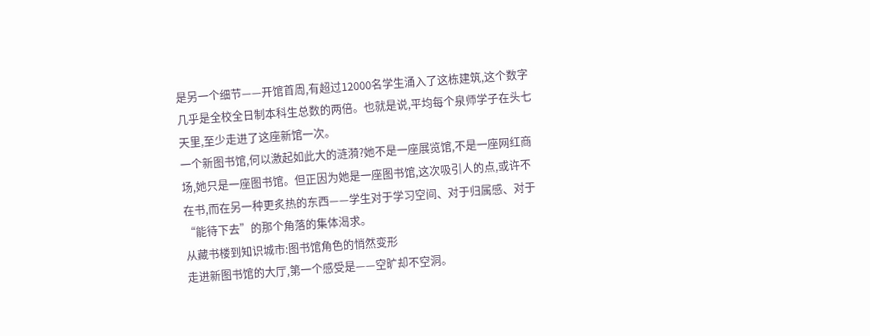是另一个细节——开馆首周,有超过12000名学生涌入了这栋建筑,这个数字几乎是全校全日制本科生总数的两倍。也就是说,平均每个泉师学子在头七天里,至少走进了这座新馆一次。
一个新图书馆,何以激起如此大的涟漪?她不是一座展览馆,不是一座网红商场,她只是一座图书馆。但正因为她是一座图书馆,这次吸引人的点,或许不在书,而在另一种更炙热的东西——学生对于学习空间、对于归属感、对于“能待下去”的那个角落的集体渴求。
从藏书楼到知识城市:图书馆角色的悄然变形
走进新图书馆的大厅,第一个感受是——空旷却不空洞。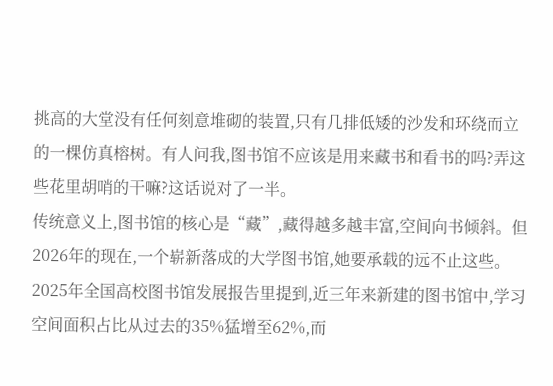挑高的大堂没有任何刻意堆砌的装置,只有几排低矮的沙发和环绕而立的一棵仿真榕树。有人问我,图书馆不应该是用来藏书和看书的吗?弄这些花里胡哨的干嘛?这话说对了一半。
传统意义上,图书馆的核心是“藏”,藏得越多越丰富,空间向书倾斜。但2026年的现在,一个崭新落成的大学图书馆,她要承载的远不止这些。2025年全国高校图书馆发展报告里提到,近三年来新建的图书馆中,学习空间面积占比从过去的35%猛增至62%,而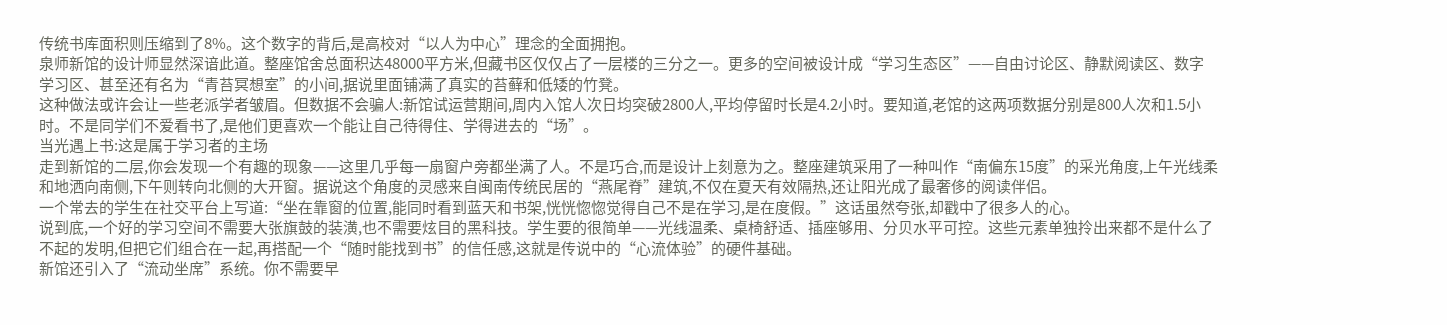传统书库面积则压缩到了8%。这个数字的背后,是高校对“以人为中心”理念的全面拥抱。
泉师新馆的设计师显然深谙此道。整座馆舍总面积达48000平方米,但藏书区仅仅占了一层楼的三分之一。更多的空间被设计成“学习生态区”——自由讨论区、静默阅读区、数字学习区、甚至还有名为“青苔冥想室”的小间,据说里面铺满了真实的苔藓和低矮的竹凳。
这种做法或许会让一些老派学者皱眉。但数据不会骗人:新馆试运营期间,周内入馆人次日均突破2800人,平均停留时长是4.2小时。要知道,老馆的这两项数据分别是800人次和1.5小时。不是同学们不爱看书了,是他们更喜欢一个能让自己待得住、学得进去的“场”。
当光遇上书:这是属于学习者的主场
走到新馆的二层,你会发现一个有趣的现象——这里几乎每一扇窗户旁都坐满了人。不是巧合,而是设计上刻意为之。整座建筑采用了一种叫作“南偏东15度”的采光角度,上午光线柔和地洒向南侧,下午则转向北侧的大开窗。据说这个角度的灵感来自闽南传统民居的“燕尾脊”建筑,不仅在夏天有效隔热,还让阳光成了最奢侈的阅读伴侣。
一个常去的学生在社交平台上写道:“坐在靠窗的位置,能同时看到蓝天和书架,恍恍惚惚觉得自己不是在学习,是在度假。”这话虽然夸张,却戳中了很多人的心。
说到底,一个好的学习空间不需要大张旗鼓的装潢,也不需要炫目的黑科技。学生要的很简单——光线温柔、桌椅舒适、插座够用、分贝水平可控。这些元素单独拎出来都不是什么了不起的发明,但把它们组合在一起,再搭配一个“随时能找到书”的信任感,这就是传说中的“心流体验”的硬件基础。
新馆还引入了“流动坐席”系统。你不需要早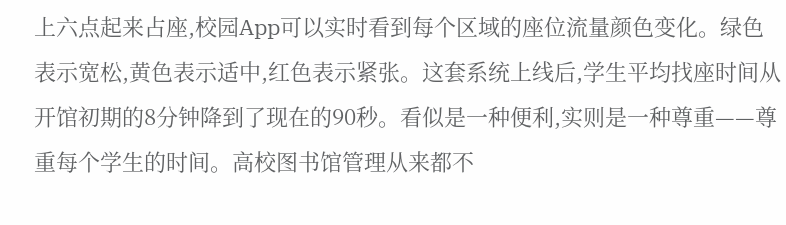上六点起来占座,校园App可以实时看到每个区域的座位流量颜色变化。绿色表示宽松,黄色表示适中,红色表示紧张。这套系统上线后,学生平均找座时间从开馆初期的8分钟降到了现在的90秒。看似是一种便利,实则是一种尊重——尊重每个学生的时间。高校图书馆管理从来都不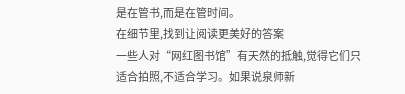是在管书,而是在管时间。
在细节里,找到让阅读更美好的答案
一些人对“网红图书馆”有天然的抵触,觉得它们只适合拍照,不适合学习。如果说泉师新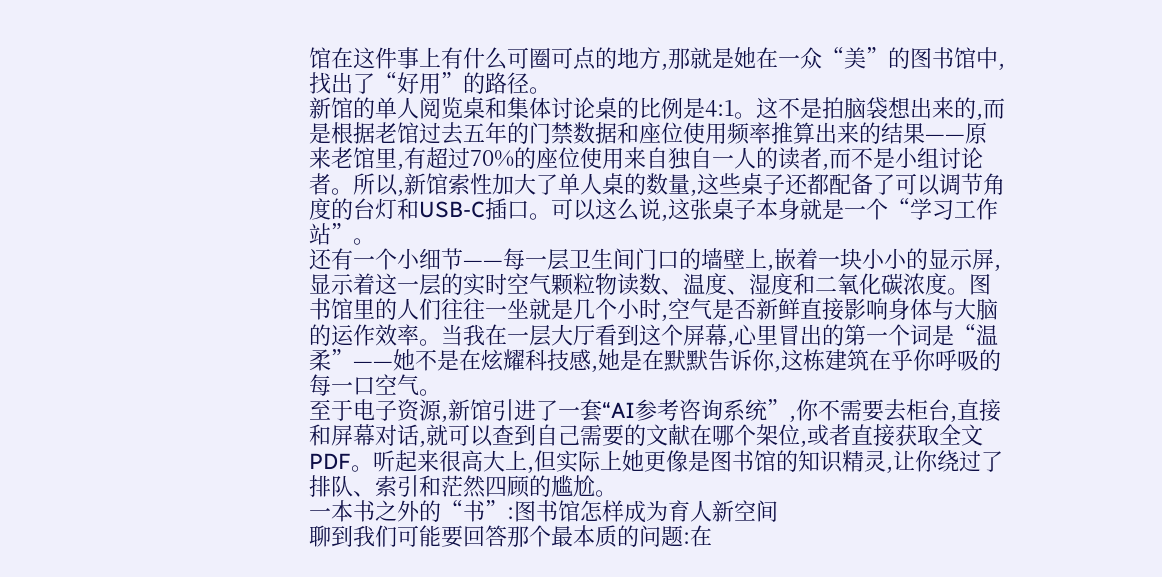馆在这件事上有什么可圈可点的地方,那就是她在一众“美”的图书馆中,找出了“好用”的路径。
新馆的单人阅览桌和集体讨论桌的比例是4:1。这不是拍脑袋想出来的,而是根据老馆过去五年的门禁数据和座位使用频率推算出来的结果——原来老馆里,有超过70%的座位使用来自独自一人的读者,而不是小组讨论者。所以,新馆索性加大了单人桌的数量,这些桌子还都配备了可以调节角度的台灯和USB-C插口。可以这么说,这张桌子本身就是一个“学习工作站”。
还有一个小细节——每一层卫生间门口的墙壁上,嵌着一块小小的显示屏,显示着这一层的实时空气颗粒物读数、温度、湿度和二氧化碳浓度。图书馆里的人们往往一坐就是几个小时,空气是否新鲜直接影响身体与大脑的运作效率。当我在一层大厅看到这个屏幕,心里冒出的第一个词是“温柔”——她不是在炫耀科技感,她是在默默告诉你,这栋建筑在乎你呼吸的每一口空气。
至于电子资源,新馆引进了一套“AI参考咨询系统”,你不需要去柜台,直接和屏幕对话,就可以查到自己需要的文献在哪个架位,或者直接获取全文PDF。听起来很高大上,但实际上她更像是图书馆的知识精灵,让你绕过了排队、索引和茫然四顾的尴尬。
一本书之外的“书”:图书馆怎样成为育人新空间
聊到我们可能要回答那个最本质的问题:在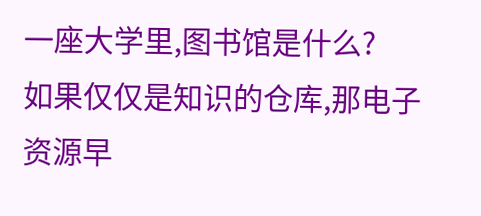一座大学里,图书馆是什么?
如果仅仅是知识的仓库,那电子资源早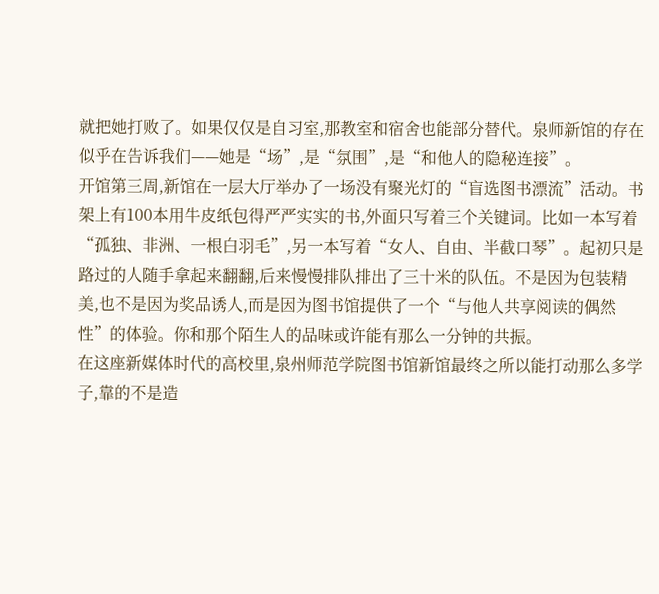就把她打败了。如果仅仅是自习室,那教室和宿舍也能部分替代。泉师新馆的存在似乎在告诉我们——她是“场”,是“氛围”,是“和他人的隐秘连接”。
开馆第三周,新馆在一层大厅举办了一场没有聚光灯的“盲选图书漂流”活动。书架上有100本用牛皮纸包得严严实实的书,外面只写着三个关键词。比如一本写着“孤独、非洲、一根白羽毛”,另一本写着“女人、自由、半截口琴”。起初只是路过的人随手拿起来翻翻,后来慢慢排队排出了三十米的队伍。不是因为包装精美,也不是因为奖品诱人,而是因为图书馆提供了一个“与他人共享阅读的偶然性”的体验。你和那个陌生人的品味或许能有那么一分钟的共振。
在这座新媒体时代的高校里,泉州师范学院图书馆新馆最终之所以能打动那么多学子,靠的不是造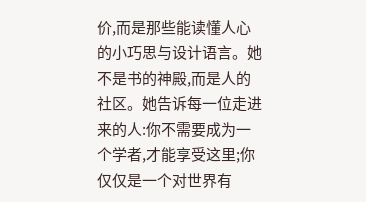价,而是那些能读懂人心的小巧思与设计语言。她不是书的神殿,而是人的社区。她告诉每一位走进来的人:你不需要成为一个学者,才能享受这里;你仅仅是一个对世界有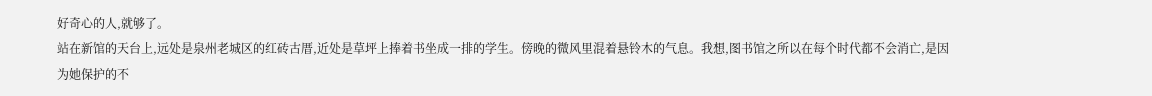好奇心的人,就够了。
站在新馆的天台上,远处是泉州老城区的红砖古厝,近处是草坪上捧着书坐成一排的学生。傍晚的微风里混着悬铃木的气息。我想,图书馆之所以在每个时代都不会消亡,是因为她保护的不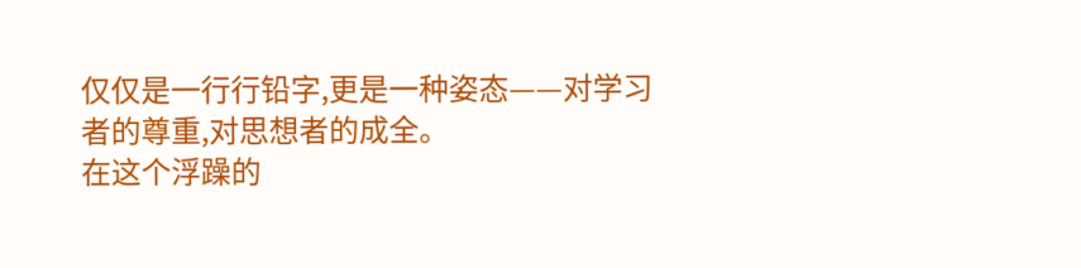仅仅是一行行铅字,更是一种姿态——对学习者的尊重,对思想者的成全。
在这个浮躁的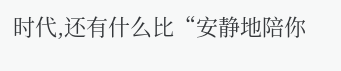时代,还有什么比“安静地陪你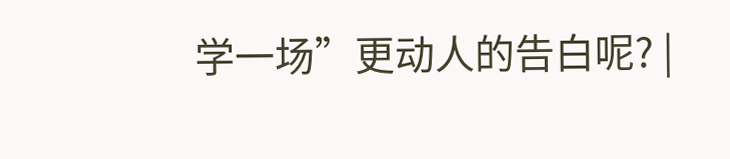学一场”更动人的告白呢? |